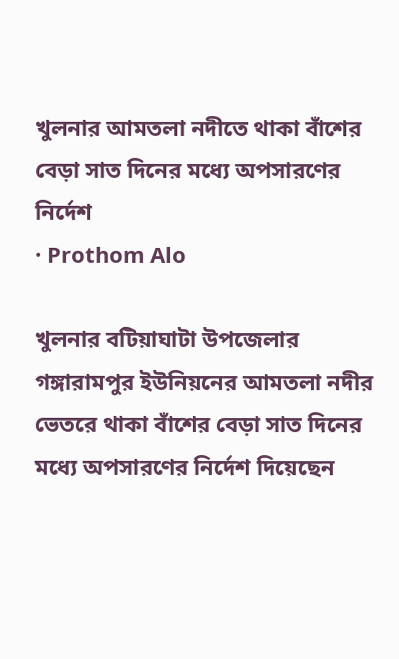খুলনার আমতলা নদীতে থাকা বাঁশের বেড়া সাত দিনের মধ্যে অপসারণের নির্দেশ
· Prothom Alo

খুলনার বটিয়াঘাটা উপজেলার গঙ্গারামপুর ইউনিয়নের আমতলা নদীর ভেতরে থাকা বাঁশের বেড়া সাত দিনের মধ্যে অপসারণের নির্দেশ দিয়েছেন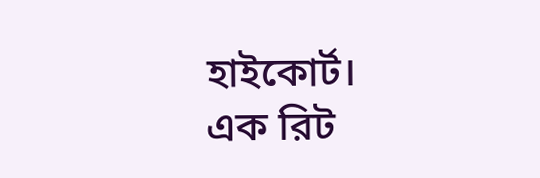হাইকোর্ট।
এক রিট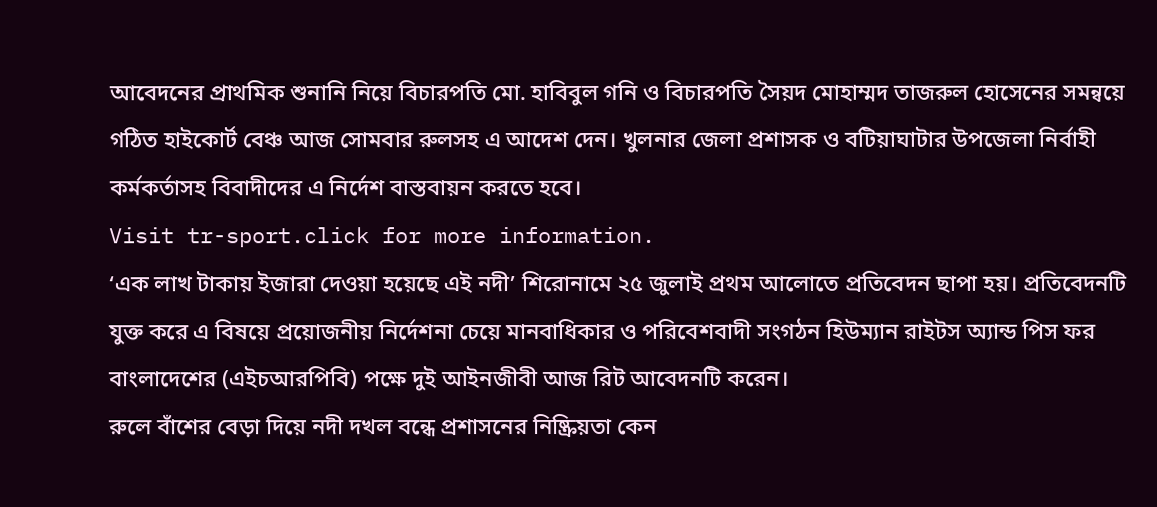আবেদনের প্রাথমিক শুনানি নিয়ে বিচারপতি মো. হাবিবুল গনি ও বিচারপতি সৈয়দ মোহাম্মদ তাজরুল হোসেনের সমন্বয়ে গঠিত হাইকোর্ট বেঞ্চ আজ সোমবার রুলসহ এ আদেশ দেন। খুলনার জেলা প্রশাসক ও বটিয়াঘাটার উপজেলা নির্বাহী কর্মকর্তাসহ বিবাদীদের এ নির্দেশ বাস্তবায়ন করতে হবে।
Visit tr-sport.click for more information.
‘এক লাখ টাকায় ইজারা দেওয়া হয়েছে এই নদী’ শিরোনামে ২৫ জুলাই প্রথম আলোতে প্রতিবেদন ছাপা হয়। প্রতিবেদনটি যুক্ত করে এ বিষয়ে প্রয়োজনীয় নির্দেশনা চেয়ে মানবাধিকার ও পরিবেশবাদী সংগঠন হিউম্যান রাইটস অ্যান্ড পিস ফর বাংলাদেশের (এইচআরপিবি) পক্ষে দুই আইনজীবী আজ রিট আবেদনটি করেন।
রুলে বাঁশের বেড়া দিয়ে নদী দখল বন্ধে প্রশাসনের নিষ্ক্রিয়তা কেন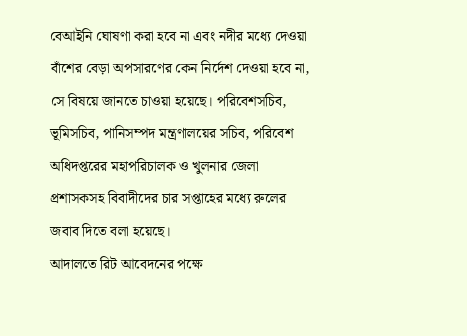বেআইনি ঘোষণা করা হবে না এবং নদীর মধ্যে দেওয়া বাঁশের বেড়া অপসারণের কেন নির্দেশ দেওয়া হবে না, সে বিষয়ে জানতে চাওয়া হয়েছে। পরিবেশসচিব, ভূমিসচিব, পানিসম্পদ মন্ত্রণালয়ের সচিব, পরিবেশ অধিদপ্তরের মহাপরিচালক ও খুলনার জেলা প্রশাসকসহ বিবাদীদের চার সপ্তাহের মধ্যে রুলের জবাব দিতে বলা হয়েছে।
আদালতে রিট আবেদনের পক্ষে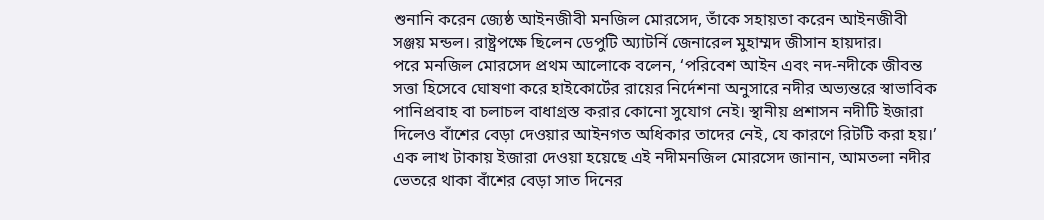শুনানি করেন জ্যেষ্ঠ আইনজীবী মনজিল মোরসেদ, তাঁকে সহায়তা করেন আইনজীবী সঞ্জয় মন্ডল। রাষ্ট্রপক্ষে ছিলেন ডেপুটি অ্যাটর্নি জেনারেল মুহাম্মদ জীসান হায়দার।
পরে মনজিল মোরসেদ প্রথম আলোকে বলেন, ‘পরিবেশ আইন এবং নদ-নদীকে জীবন্ত সত্তা হিসেবে ঘোষণা করে হাইকোর্টের রায়ের নির্দেশনা অনুসারে নদীর অভ্যন্তরে স্বাভাবিক পানিপ্রবাহ বা চলাচল বাধাগ্রস্ত করার কোনো সুযোগ নেই। স্থানীয় প্রশাসন নদীটি ইজারা দিলেও বাঁশের বেড়া দেওয়ার আইনগত অধিকার তাদের নেই, যে কারণে রিটটি করা হয়।’
এক লাখ টাকায় ইজারা দেওয়া হয়েছে এই নদীমনজিল মোরসেদ জানান, আমতলা নদীর ভেতরে থাকা বাঁশের বেড়া সাত দিনের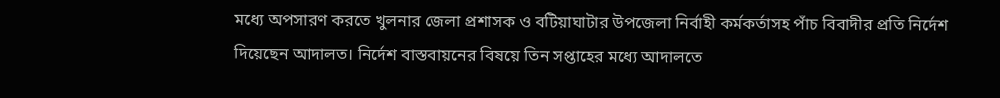মধ্যে অপসারণ করতে খুলনার জেলা প্রশাসক ও বটিয়াঘাটার উপজেলা নির্বাহী কর্মকর্তাসহ পাঁচ বিবাদীর প্রতি নির্দেশ দিয়েছেন আদালত। নির্দেশ বাস্তবায়নের বিষয়ে তিন সপ্তাহের মধ্যে আদালতে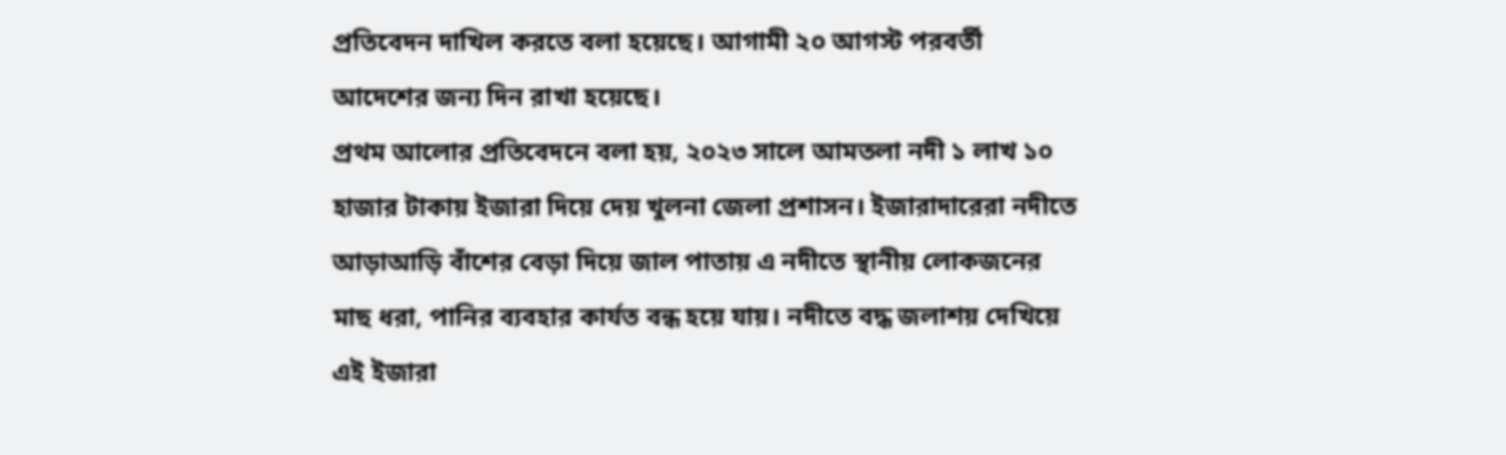প্রতিবেদন দাখিল করতে বলা হয়েছে। আগামী ২০ আগস্ট পরবর্তী আদেশের জন্য দিন রাখা হয়েছে।
প্রথম আলোর প্রতিবেদনে বলা হয়, ২০২৩ সালে আমতলা নদী ১ লাখ ১০ হাজার টাকায় ইজারা দিয়ে দেয় খুলনা জেলা প্রশাসন। ইজারাদারেরা নদীতে আড়াআড়ি বাঁশের বেড়া দিয়ে জাল পাতায় এ নদীতে স্থানীয় লোকজনের মাছ ধরা, পানির ব্যবহার কার্যত বন্ধ হয়ে যায়। নদীতে বদ্ধ জলাশয় দেখিয়ে এই ইজারা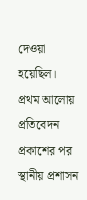দেওয়া হয়েছিল।
প্রথম আলোয় প্রতিবেদন প্রকাশের পর স্থানীয় প্রশাসন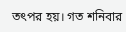তৎপর হয়। গত শনিবার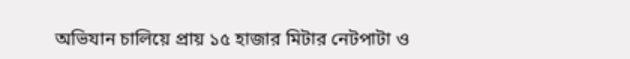অভিযান চালিয়ে প্রায় ১৫ হাজার মিটার নেটপাটা ও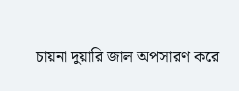চায়না দুয়ারি জাল অপসারণ করে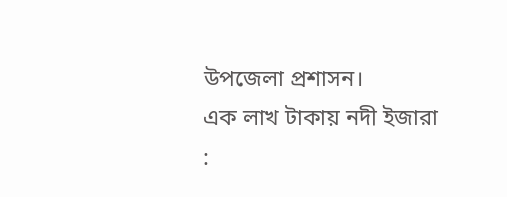উপজেলা প্রশাসন।
এক লাখ টাকায় নদী ইজারা :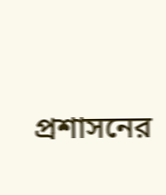প্রশাসনের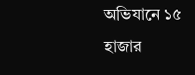অভিযানে ১৫ হাজার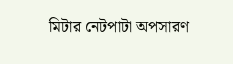মিটার নেটপাটা অপসারণ